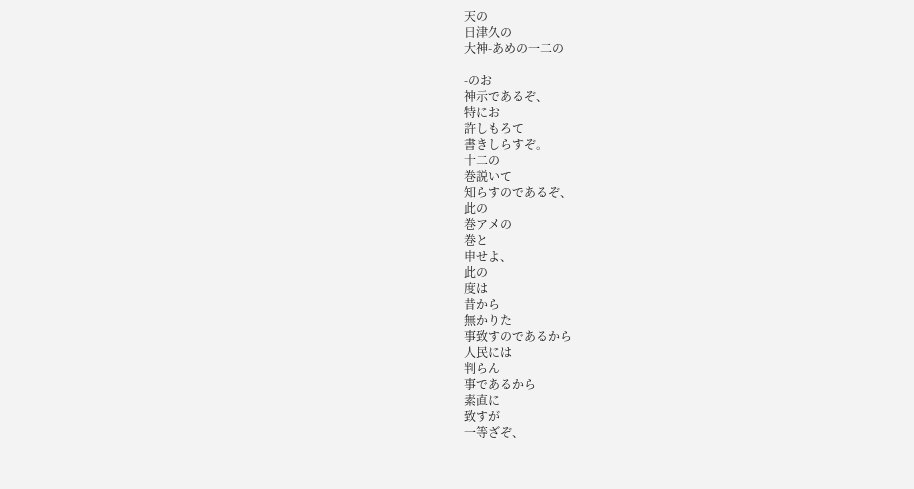天の
日津久の
大神-あめの一二の

-のお
神示であるぞ、
特にお
許しもろて
書きしらすぞ。
十二の
巻説いて
知らすのであるぞ、
此の
巻アメの
巻と
申せよ、
此の
度は
昔から
無かりた
事致すのであるから
人民には
判らん
事であるから
素直に
致すが
一等ざぞ、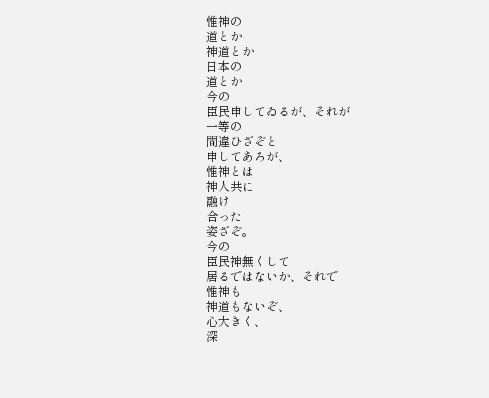惟神の
道とか
神道とか
日本の
道とか
今の
臣民申してゐるが、それが
一等の
間違ひざぞと
申してあろが、
惟神とは
神人共に
融け
合った
姿ざぞ。
今の
臣民神無くして
居るではないか、それで
惟神も
神道もないぞ、
心大きく、
深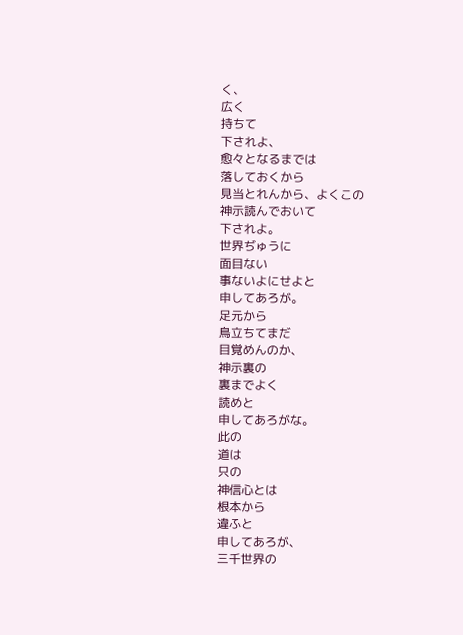く、
広く
持ちて
下されよ、
愈々となるまでは
落しておくから
見当とれんから、よくこの
神示読んでおいて
下されよ。
世界ぢゅうに
面目ない
事ないよにせよと
申してあろが。
足元から
鳥立ちてまだ
目覚めんのか、
神示裏の
裏までよく
読めと
申してあろがな。
此の
道は
只の
神信心とは
根本から
違ふと
申してあろが、
三千世界の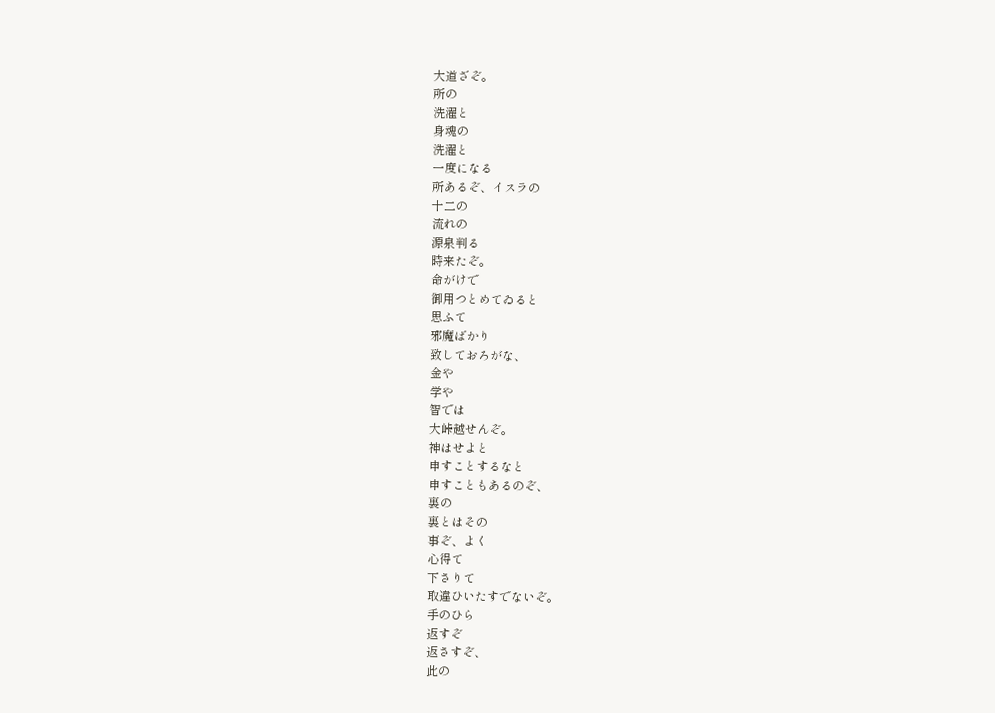大道ざぞ。
所の
洗濯と
身魂の
洗濯と
一度になる
所あるぞ、イスラの
十二の
流れの
源泉判る
時来たぞ。
命がけで
御用つとめてゐると
思ふて
邪魔ばかり
致しておろがな、
金や
学や
智では
大峠越せんぞ。
神はせよと
申すことするなと
申すこともあるのぞ、
裏の
裏とはその
事ぞ、よく
心得て
下さりて
取違ひいたすでないぞ。
手のひら
返すぞ
返さすぞ、
此の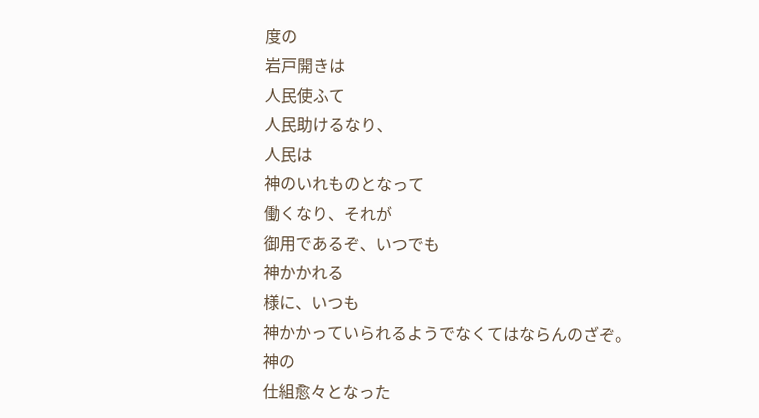度の
岩戸開きは
人民使ふて
人民助けるなり、
人民は
神のいれものとなって
働くなり、それが
御用であるぞ、いつでも
神かかれる
様に、いつも
神かかっていられるようでなくてはならんのざぞ。
神の
仕組愈々となった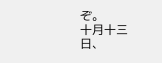ぞ。
十月十三日、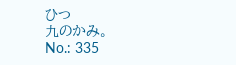ひつ
九のかみ。
No.: 335